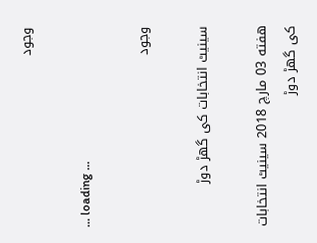وجود

... loading ...

وجود

سینیٹ انتخابات کی گھڑ دوڑ

هفته 03 مارچ 2018 سینیٹ انتخابات کی گھڑ دوڑ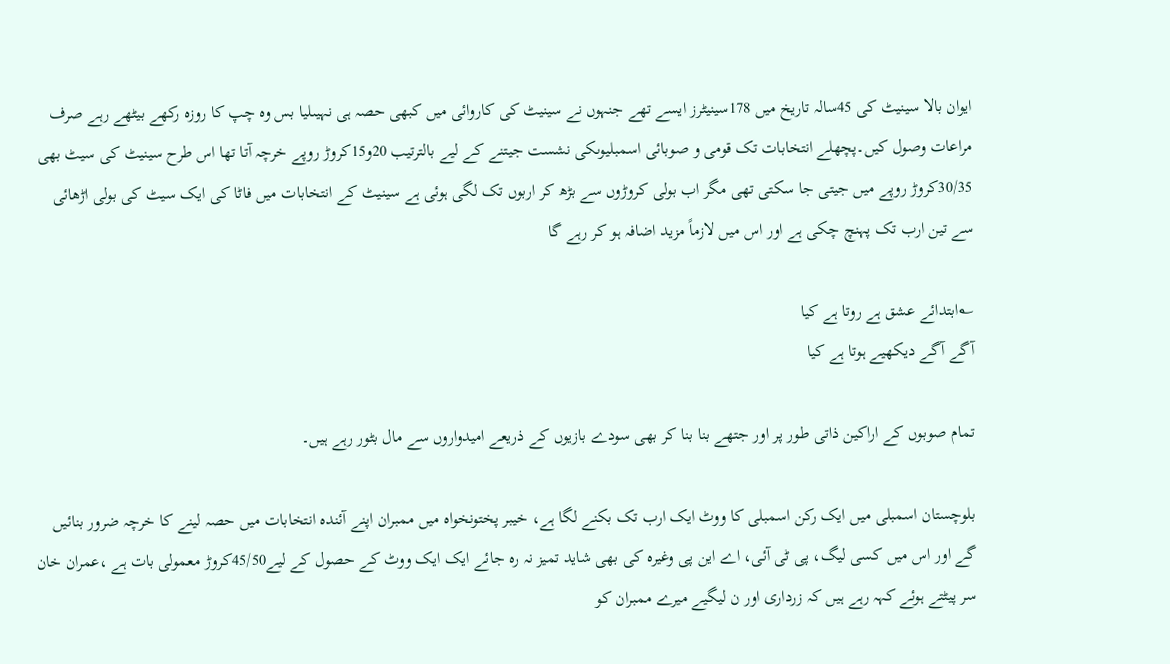ایوان بالا سینیٹ کی 45سالہ تاریخ میں 178سینیٹرز ایسے تھے جنہوں نے سینیٹ کی کاروائی میں کبھی حصہ ہی نہیںلیا بس وہ چپ کا روزہ رکھے بیٹھے رہے صرف مراعات وصول کیں۔پچھلے انتخابات تک قومی و صوبائی اسمبلیوںکی نشست جیتنے کے لیے بالترتیب 20و15کروڑ روپے خرچہ آتا تھا اس طرح سینیٹ کی سیٹ بھی 30/35کروڑ روپے میں جیتی جا سکتی تھی مگر اب بولی کروڑوں سے بڑھ کر اربوں تک لگی ہوئی ہے سینیٹ کے انتخابات میں فاٹا کی ایک سیٹ کی بولی اڑھائی سے تین ارب تک پہنچ چکی ہے اور اس میں لازماً مزید اضافہ ہو کر رہے گا

؎ابتدائے عشق ہے روتا ہے کیا
آگے آگے دیکھیے ہوتا ہے کیا

تمام صوبوں کے اراکین ذاتی طور پر اور جتھے بنا بنا کر بھی سودے بازیوں کے ذریعے امیدواروں سے مال بٹور رہے ہیں۔

بلوچستان اسمبلی میں ایک رکن اسمبلی کا ووٹ ایک ارب تک بکنے لگا ہے، خیبر پختونخواہ میں ممبران اپنے آئندہ انتخابات میں حصہ لینے کا خرچہ ضرور بنائیں گے اور اس میں کسی لیگ، پی ٹی آئی، اے این پی وغیرہ کی بھی شاید تمیز نہ رہ جائے ایک ایک ووٹ کے حصول کے لیے45/50کروڑ معمولی بات ہے ،عمران خان سر پیٹتے ہوئے کہہ رہے ہیں کہ زرداری اور ن لیگیے میرے ممبران کو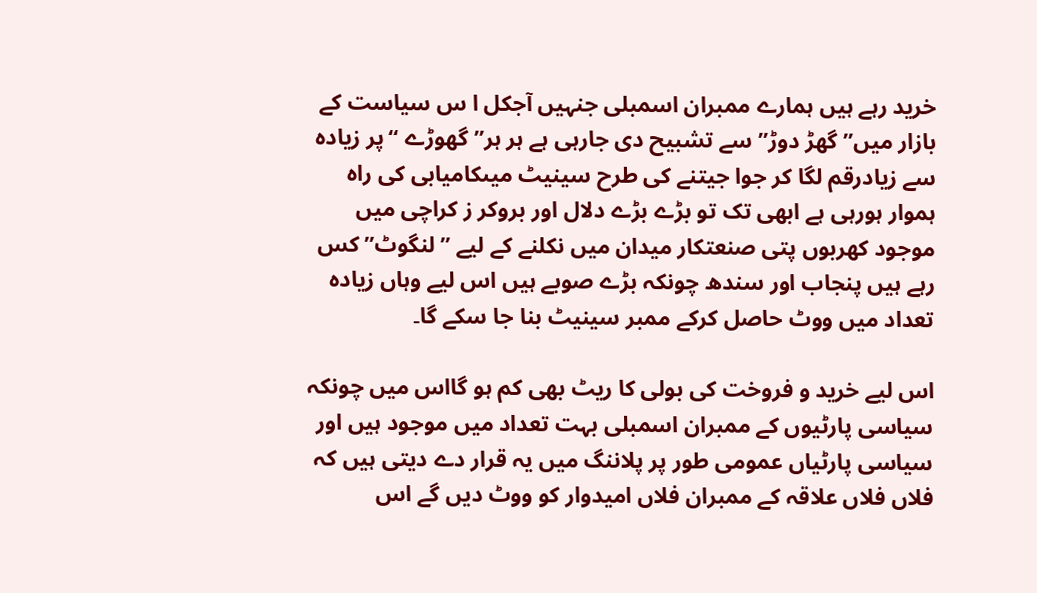خرید رہے ہیں ہمارے ممبران اسمبلی جنہیں آجکل ا س سیاست کے بازار میں” گھڑ دوڑ” سے تشبیح دی جارہی ہے ہر ہر” گھوڑے “پر زیادہ سے زیادرقم لگا کر جوا جیتنے کی طرح سینیٹ میںکامیابی کی راہ ہموار ہورہی ہے ابھی تک تو بڑے بڑے دلال اور بروکر ز کراچی میں موجود کھربوں پتی صنعتکار میدان میں نکلنے کے لیے ’’ لنگوٹ” کس رہے ہیں پنجاب اور سندھ چونکہ بڑے صوبے ہیں اس لیے وہاں زیادہ تعداد میں ووٹ حاصل کرکے ممبر سینیٹ بنا جا سکے گا۔

اس لیے خرید و فروخت کی بولی کا ریٹ بھی کم ہو گااس میں چونکہ سیاسی پارٹیوں کے ممبران اسمبلی بہت تعداد میں موجود ہیں اور سیاسی پارٹیاں عمومی طور پر پلاننگ میں یہ قرار دے دیتی ہیں کہ فلاں فلاں علاقہ کے ممبران فلاں امیدوار کو ووٹ دیں گے اس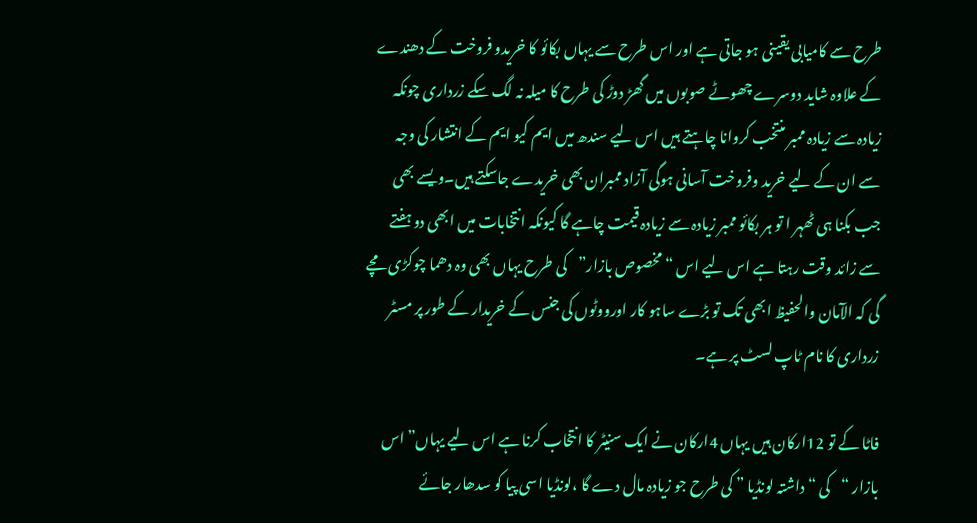طرح سے کامیابی یقینی ہو جاتی ہے اور اس طرح سے یہاں بکائو کا خریدو فروخت کے دھندے کے علاوہ شاید دوسرے چھوٹے صوبوں میں گھڑ دوڑ کی طرح کا میلہ نہ لگ سکے زرداری چونکہ زیادہ سے زیادہ ممبر منتخب کروانا چاہتے ہیں اس لیے سندھ میں ایم کیو ایم کے انتشار کی وجہ سے ان کے لیے خرید وفروخت آسانی ہوگی آزاد ممبران بھی خریدے جاسکتے ہیں۔ویسے بھی جب بکنا ہی ٹھہر ا تو ہر بکائو ممبر زیادہ سے زیادہ قیمت چاہے گا کیونکہ انتخابات میں ابھی دو ہفتے سے زائد وقت رہتا ہے اس لیے اس “مخصوص بازار”کی طرح یہاں بھی وہ دھما چوکڑی مچے گی کہ الآمان والحفیظ ابھی تک تو بڑے ساہو کار اورووٹوں کی جنس کے خریدار کے طور پر مسٹر زرداری کا نام ٹاپ لسٹ پر ہے۔

فاٹا کے تو 12ارکان ہیں یہاں 4ارکان نے ایک سنیٹر کا انتخاب کرنا ہے اس لیے یہاں” اس بازار “کی “داشتہ لونڈیا ” کی طرح جو زیادہ مال دے گا ،لونڈیا اسی پیا کو سدھار جائے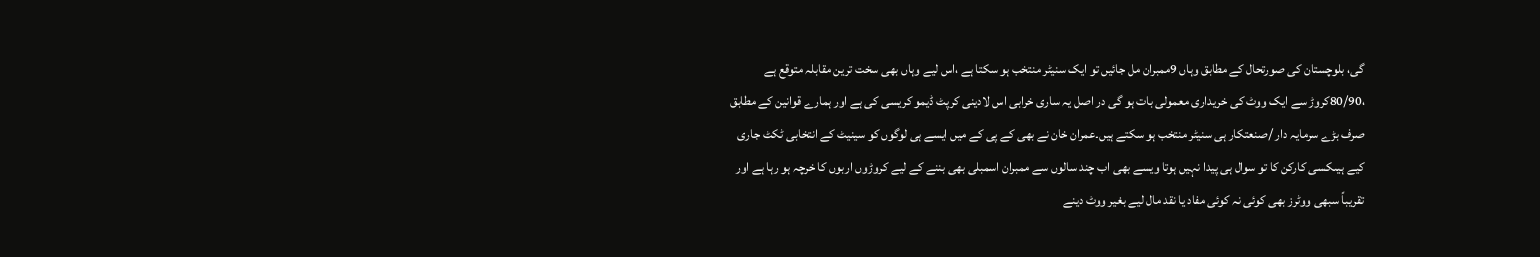گی، بلوچستان کی صورتحال کے مطابق وہاں 9ممبران مل جائیں تو ایک سنیٹر منتخب ہو سکتا ہے ،اس لیے وہاں بھی سخت ترین مقابلہ متوقع ہے ،80/90کروڑ سے ایک ووٹ کی خریداری معمولی بات ہو گی در اصل یہ ساری خرابی اس لادینی کرپٹ ڈیمو کریسی کی ہے اور ہمارے قوانین کے مطابق صرف بڑے سرمایہ دار /صنعتکار ہی سنیٹر منتخب ہو سکتے ہیں۔عمران خان نے بھی کے پی کے میں ایسے ہی لوگوں کو سینیٹ کے انتخابی ٹکٹ جاری کیے ہیںکسی کارکن کا تو سوال ہی پیدا نہیں ہوتا ویسے بھی اب چند سالوں سے ممبران اسمبلی بھی بننے کے لیے کروڑوں اربوں کا خرچہ ہو رہا ہے اور تقریباً سبھی ووٹرز بھی کوئی نہ کوئی مفاد یا نقد مال لیے بغیر ووٹ دینے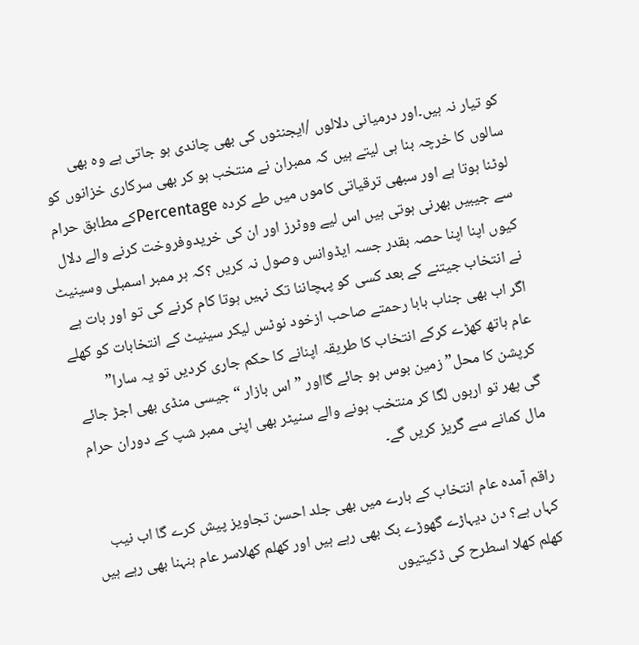کو تیار نہ ہیں۔اور درمیانی دلالوں /ایجنٹوں کی بھی چاندی ہو جاتی ہے وہ بھی سالوں کا خرچہ بنا ہی لیتے ہیں کہ ممبران نے منتخب ہو کر بھی سرکاری خزانوں کو لوٹنا ہوتا ہے اور سبھی ترقیاتی کاموں میں طے کردہ Percentageکے مطابق حرام سے جیبیں بھرنی ہوتی ہیں اس لیے ووٹرز اور ان کی خریدوفروخت کرنے والے دلال کیوں اپنا اپنا حصہ بقدر جسہ ایڈوانس وصول نہ کریں ؟کہ ہر ممبر اسمبلی وسینیٹ نے انتخاب جیتنے کے بعد کسی کو پہچاننا تک نہیں ہوتا کام کرنے کی تو اور بات ہے اگر اب بھی جناب بابا رحمتے صاحب ازخود نوٹس لیکر سینیٹ کے انتخابات کو کھلے عام ہاتھ کھڑے کرکے انتخاب کا طریقہ اپنانے کا حکم جاری کردیں تو یہ سارا” کرپشن کا محل” زمین بوس ہو جائے گااور ” اس بازار “جیسی منڈی بھی اجڑ جائے گی پھر تو اربوں لگا کر منتخب ہونے والے سنیٹر بھی اپنی ممبر شپ کے دوران حرام مال کمانے سے گریز کریں گے۔

راقم آمدہ عام انتخاب کے بارے میں بھی جلد احسن تجاویز پیش کرے گا اب نیب کہاں ہے؟ دن دیہاڑے گھوڑے بک بھی رہے ہیں اور کھلم کھلاسر عام ہنہنا بھی رہے ہیں کھلم کھلا اسطرح کی ڈکیتیوں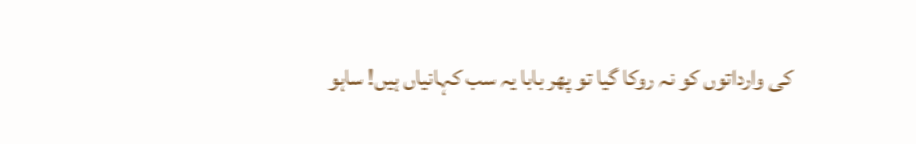کی وارداتوں کو نہ روکا گیا تو پھر بابا یہ سب کہانیاں ہیں! ساہو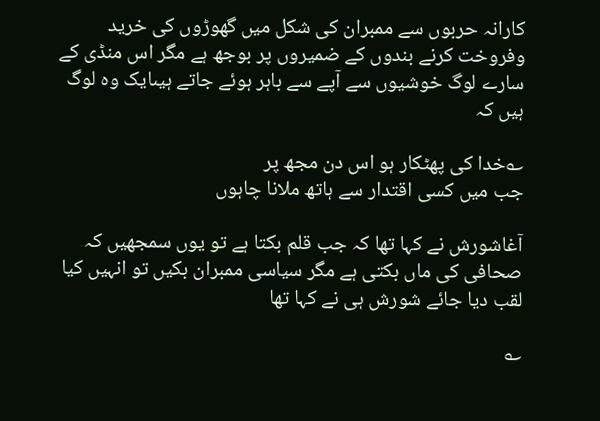کارانہ حربوں سے ممبران کی شکل میں گھوڑوں کی خرید وفروخت کرنے بندوں کے ضمیروں پر بوجھ ہے مگر اس منڈی کے سارے لوگ خوشیوں سے آپے سے باہر ہوئے جاتے ہیںایک وہ لوگ ہیں کہ

؎خدا کی پھٹکار ہو اس دن مجھ پر
جب میں کسی اقتدار سے ہاتھ ملانا چاہوں

آغاشورش نے کہا تھا کہ جب قلم بکتا ہے تو یوں سمجھیں کہ صحافی کی ماں بکتی ہے مگر سیاسی ممبران بکیں تو انہیں کیا لقب دیا جائے شورش ہی نے کہا تھا

؎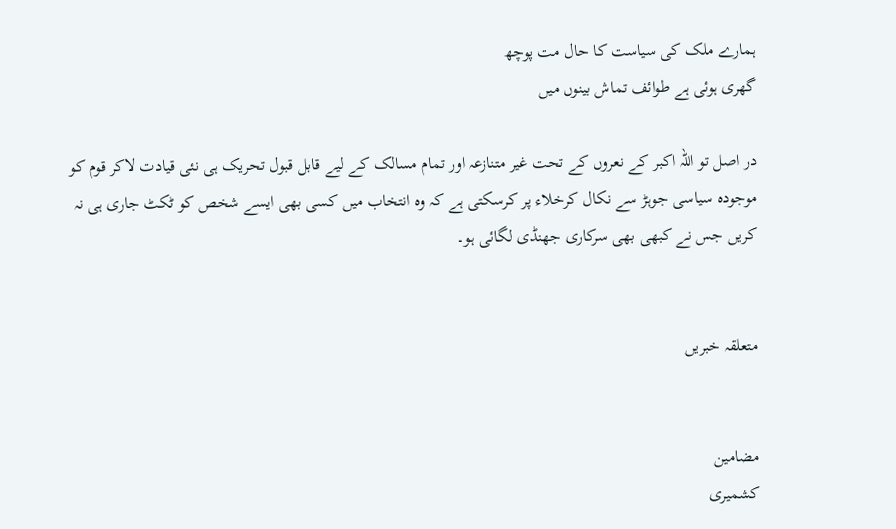ہمارے ملک کی سیاست کا حال مت پوچھ
گھری ہوئی ہے طوائف تماش بینوں میں

در اصل تو اللہ اکبر کے نعروں کے تحت غیر متنازعہ اور تمام مسالک کے لیے قابل قبول تحریک ہی نئی قیادت لاکر قوم کو موجودہ سیاسی جوہڑ سے نکال کرخلاء پر کرسکتی ہے کہ وہ انتخاب میں کسی بھی ایسے شخص کو ٹکٹ جاری ہی نہ کریں جس نے کبھی بھی سرکاری جھنڈی لگائی ہو۔


متعلقہ خبریں


مضامین
کشمیری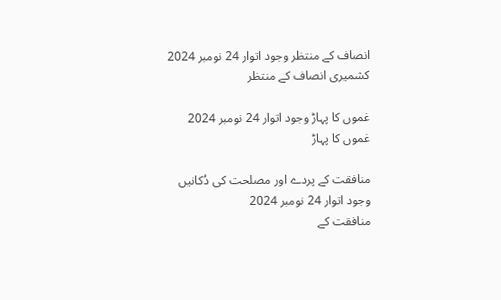انصاف کے منتظر وجود اتوار 24 نومبر 2024
کشمیری انصاف کے منتظر

غموں کا پہاڑ وجود اتوار 24 نومبر 2024
غموں کا پہاڑ

منافقت کے پردے اور مصلحت کی دُکانیں وجود اتوار 24 نومبر 2024
منافقت کے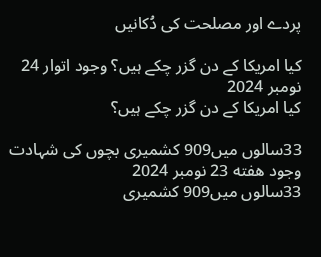پردے اور مصلحت کی دُکانیں

کیا امریکا کے دن گزر چکے ہیں؟ وجود اتوار 24 نومبر 2024
کیا امریکا کے دن گزر چکے ہیں؟

33سالوں میں909 کشمیری بچوں کی شہادت وجود هفته 23 نومبر 2024
33سالوں میں909 کشمیری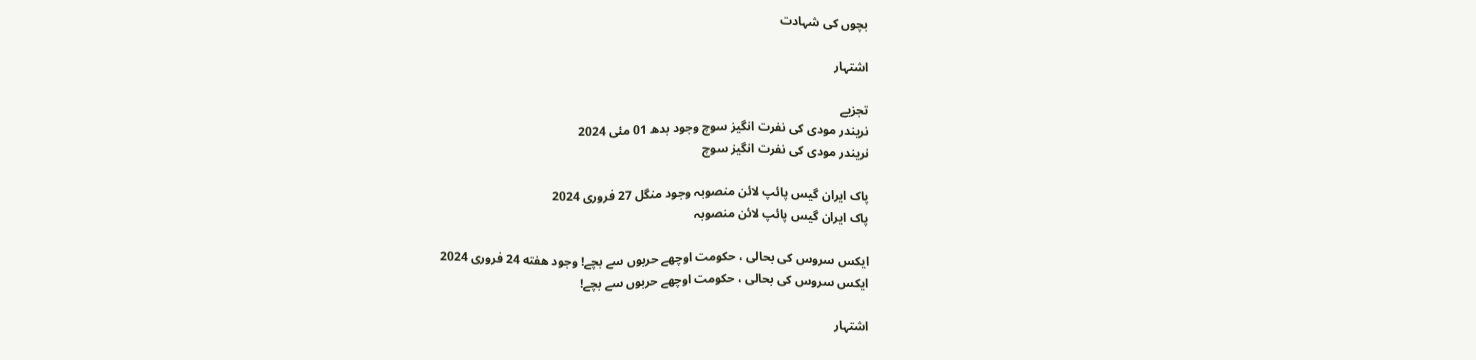بچوں کی شہادت

اشتہار

تجزیے
نریندر مودی کی نفرت انگیز سوچ وجود بدھ 01 مئی 2024
نریندر مودی کی نفرت انگیز سوچ

پاک ایران گیس پائپ لائن منصوبہ وجود منگل 27 فروری 2024
پاک ایران گیس پائپ لائن منصوبہ

ایکس سروس کی بحالی ، حکومت اوچھے حربوں سے بچے! وجود هفته 24 فروری 2024
ایکس سروس کی بحالی ، حکومت اوچھے حربوں سے بچے!

اشتہار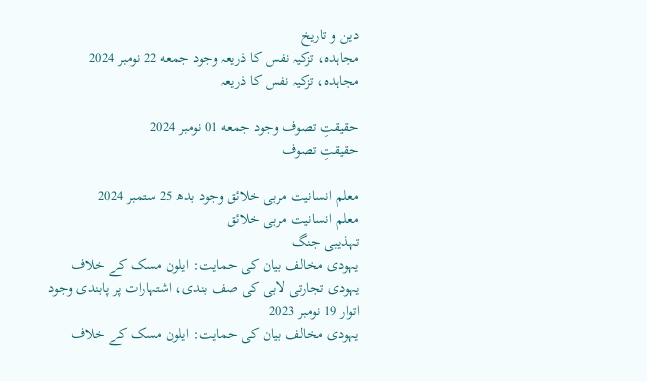دین و تاریخ
مجاہدہ، تزکیہ نفس کا ذریعہ وجود جمعه 22 نومبر 2024
مجاہدہ، تزکیہ نفس کا ذریعہ

حقیقتِ تصوف وجود جمعه 01 نومبر 2024
حقیقتِ تصوف

معلم انسانیت مربی خلائق وجود بدھ 25 ستمبر 2024
معلم انسانیت مربی خلائق
تہذیبی جنگ
یہودی مخالف بیان کی حمایت: ایلون مسک کے خلاف یہودی تجارتی لابی کی صف بندی، اشتہارات پر پابندی وجود اتوار 19 نومبر 2023
یہودی مخالف بیان کی حمایت: ایلون مسک کے خلاف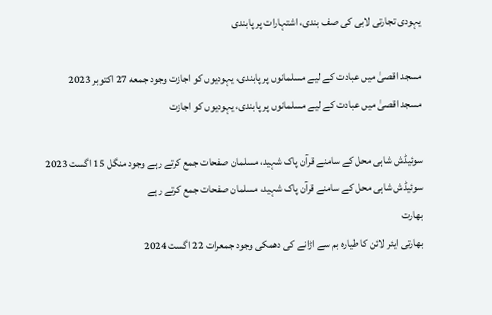یہودی تجارتی لابی کی صف بندی، اشتہارات پر پابندی

مسجد اقصیٰ میں عبادت کے لیے مسلمانوں پر پابندی، یہودیوں کو اجازت وجود جمعه 27 اکتوبر 2023
مسجد اقصیٰ میں عبادت کے لیے مسلمانوں پر پابندی، یہودیوں کو اجازت

سوئیڈش شاہی محل کے سامنے قرآن پاک شہید، مسلمان صفحات جمع کرتے رہے وجود منگل 15 اگست 2023
سوئیڈش شاہی محل کے سامنے قرآن پاک شہید، مسلمان صفحات جمع کرتے رہے
بھارت
بھارتی ایئر لائن کا طیارہ بم سے اڑانے کی دھمکی وجود جمعرات 22 اگست 2024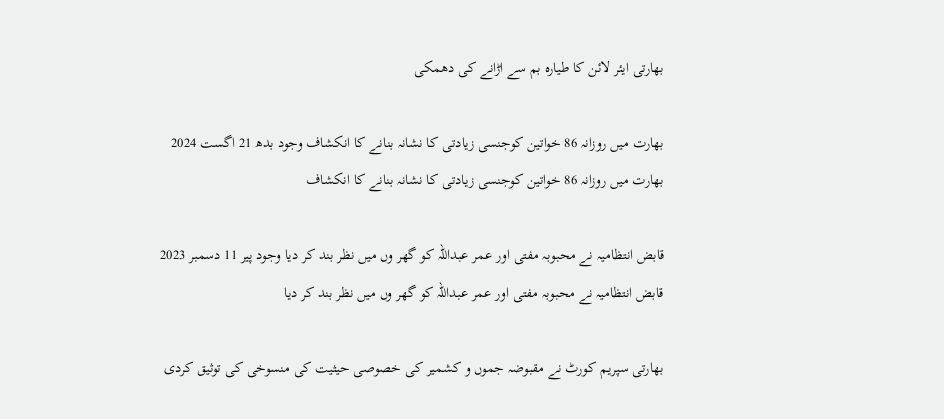بھارتی ایئر لائن کا طیارہ بم سے اڑانے کی دھمکی

بھارت میں روزانہ 86 خواتین کوجنسی زیادتی کا نشانہ بنانے کا انکشاف وجود بدھ 21 اگست 2024
بھارت میں روزانہ 86 خواتین کوجنسی زیادتی کا نشانہ بنانے کا انکشاف

قابض انتظامیہ نے محبوبہ مفتی اور عمر عبداللہ کو گھر وں میں نظر بند کر دیا وجود پیر 11 دسمبر 2023
قابض انتظامیہ نے محبوبہ مفتی اور عمر عبداللہ کو گھر وں میں نظر بند کر دیا

بھارتی سپریم کورٹ نے مقبوضہ جموں و کشمیر کی خصوصی حیثیت کی منسوخی کی توثیق کردی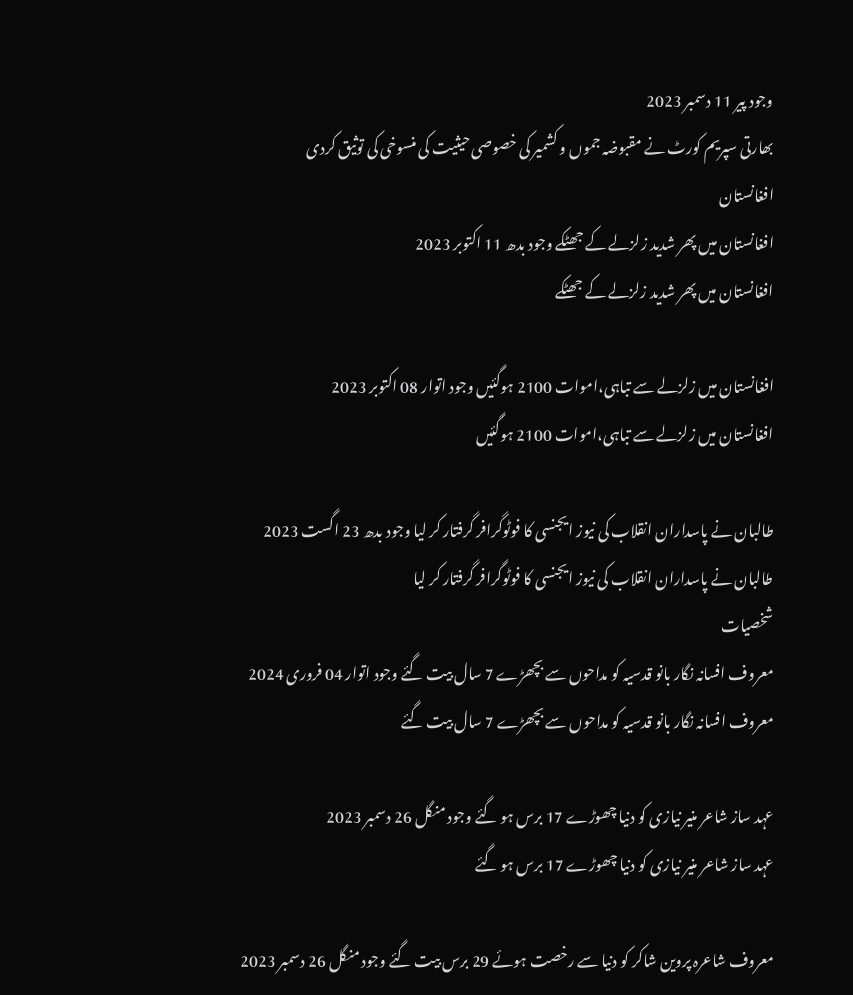وجود پیر 11 دسمبر 2023
بھارتی سپریم کورٹ نے مقبوضہ جموں و کشمیر کی خصوصی حیثیت کی منسوخی کی توثیق کردی
افغانستان
افغانستان میں پھر شدید زلزلے کے جھٹکے وجود بدھ 11 اکتوبر 2023
افغانستان میں پھر شدید زلزلے کے جھٹکے

افغانستان میں زلزلے سے تباہی،اموات 2100 ہوگئیں وجود اتوار 08 اکتوبر 2023
افغانستان میں زلزلے سے تباہی،اموات 2100 ہوگئیں

طالبان نے پاسداران انقلاب کی نیوز ایجنسی کا فوٹوگرافر گرفتار کر لیا وجود بدھ 23 اگست 2023
طالبان نے پاسداران انقلاب کی نیوز ایجنسی کا فوٹوگرافر گرفتار کر لیا
شخصیات
معروف افسانہ نگار بانو قدسیہ کو مداحوں سے بچھڑے 7 سال بیت گئے وجود اتوار 04 فروری 2024
معروف افسانہ نگار بانو قدسیہ کو مداحوں سے بچھڑے 7 سال بیت گئے

عہد ساز شاعر منیر نیازی کو دنیا چھوڑے 17 برس ہو گئے وجود منگل 26 دسمبر 2023
عہد ساز شاعر منیر نیازی کو دنیا چھوڑے 17 برس ہو گئے

معروف شاعرہ پروین شاکر کو دنیا سے رخصت ہوئے 29 برس بیت گئے وجود منگل 26 دسمبر 2023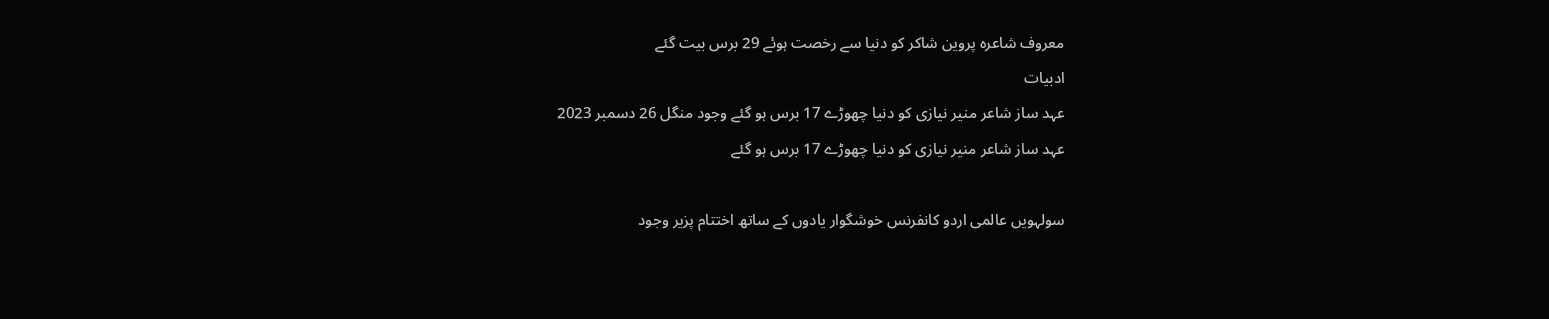معروف شاعرہ پروین شاکر کو دنیا سے رخصت ہوئے 29 برس بیت گئے
ادبیات
عہد ساز شاعر منیر نیازی کو دنیا چھوڑے 17 برس ہو گئے وجود منگل 26 دسمبر 2023
عہد ساز شاعر منیر نیازی کو دنیا چھوڑے 17 برس ہو گئے

سولہویں عالمی اردو کانفرنس خوشگوار یادوں کے ساتھ اختتام پزیر وجود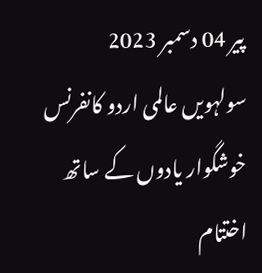پیر 04 دسمبر 2023
سولہویں عالمی اردو کانفرنس خوشگوار یادوں کے ساتھ اختتام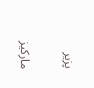پزیر

مارکیز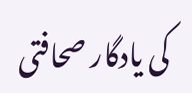کی یادگار صحافتی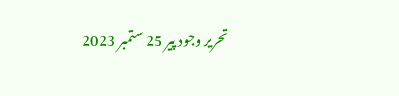تحریر وجود پیر 25 ستمبر 2023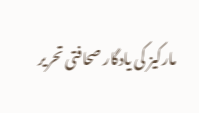مارکیز کی یادگار صحافتی تحریر